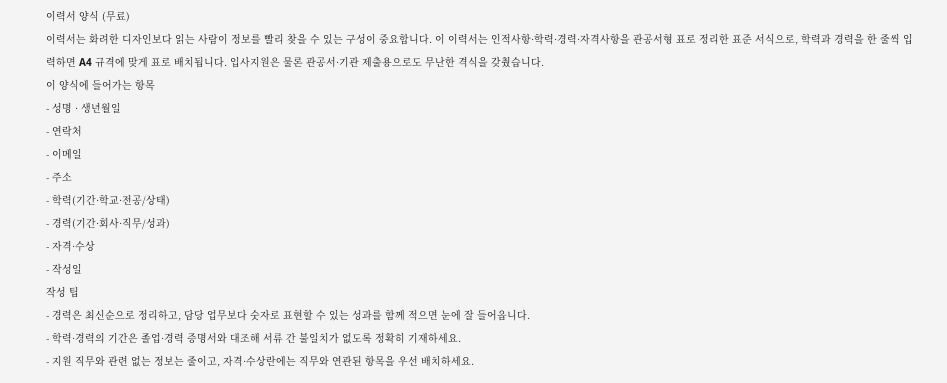이력서 양식 (무료)
이력서는 화려한 디자인보다 읽는 사람이 정보를 빨리 찾을 수 있는 구성이 중요합니다. 이 이력서는 인적사항·학력·경력·자격사항을 관공서형 표로 정리한 표준 서식으로, 학력과 경력을 한 줄씩 입력하면 A4 규격에 맞게 표로 배치됩니다. 입사지원은 물론 관공서·기관 제출용으로도 무난한 격식을 갖췄습니다.
이 양식에 들어가는 항목
- 성명 · 생년월일
- 연락처
- 이메일
- 주소
- 학력(기간·학교·전공/상태)
- 경력(기간·회사·직무/성과)
- 자격·수상
- 작성일
작성 팁
- 경력은 최신순으로 정리하고, 담당 업무보다 숫자로 표현할 수 있는 성과를 함께 적으면 눈에 잘 들어옵니다.
- 학력·경력의 기간은 졸업·경력 증명서와 대조해 서류 간 불일치가 없도록 정확히 기재하세요.
- 지원 직무와 관련 없는 정보는 줄이고, 자격·수상란에는 직무와 연관된 항목을 우선 배치하세요.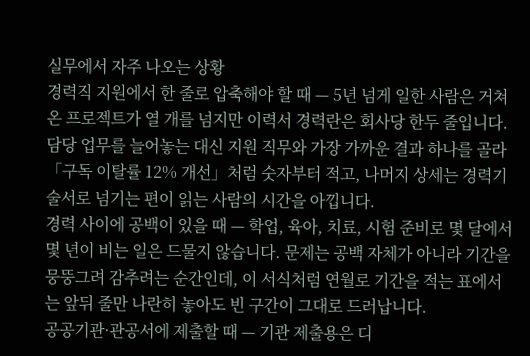실무에서 자주 나오는 상황
경력직 지원에서 한 줄로 압축해야 할 때 — 5년 넘게 일한 사람은 거쳐 온 프로젝트가 열 개를 넘지만 이력서 경력란은 회사당 한두 줄입니다. 담당 업무를 늘어놓는 대신 지원 직무와 가장 가까운 결과 하나를 골라 「구독 이탈률 12% 개선」처럼 숫자부터 적고, 나머지 상세는 경력기술서로 넘기는 편이 읽는 사람의 시간을 아낍니다.
경력 사이에 공백이 있을 때 — 학업, 육아, 치료, 시험 준비로 몇 달에서 몇 년이 비는 일은 드물지 않습니다. 문제는 공백 자체가 아니라 기간을 뭉뚱그려 감추려는 순간인데, 이 서식처럼 연월로 기간을 적는 표에서는 앞뒤 줄만 나란히 놓아도 빈 구간이 그대로 드러납니다.
공공기관·관공서에 제출할 때 — 기관 제출용은 디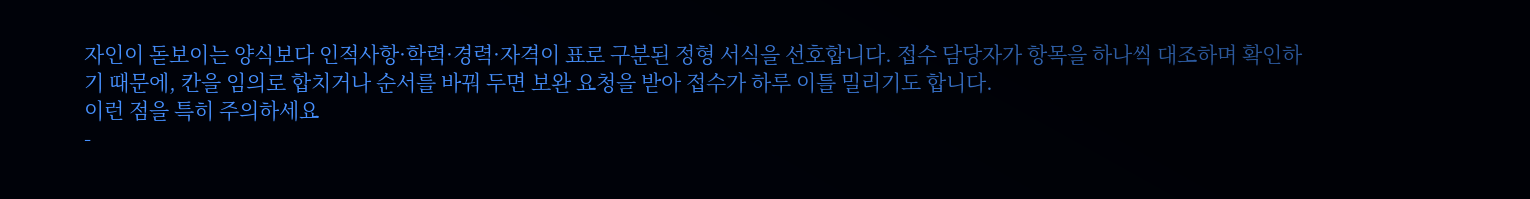자인이 돋보이는 양식보다 인적사항·학력·경력·자격이 표로 구분된 정형 서식을 선호합니다. 접수 담당자가 항목을 하나씩 대조하며 확인하기 때문에, 칸을 임의로 합치거나 순서를 바꿔 두면 보완 요청을 받아 접수가 하루 이틀 밀리기도 합니다.
이런 점을 특히 주의하세요
-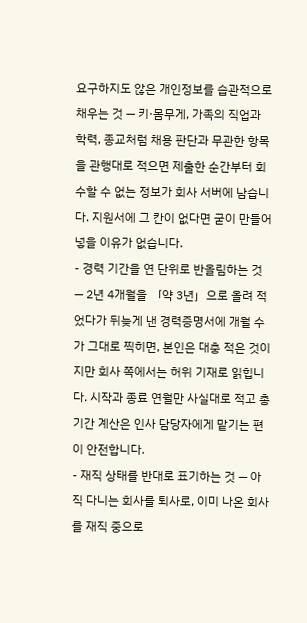요구하지도 않은 개인정보를 습관적으로 채우는 것 — 키·몸무게, 가족의 직업과 학력, 종교처럼 채용 판단과 무관한 항목을 관행대로 적으면 제출한 순간부터 회수할 수 없는 정보가 회사 서버에 남습니다. 지원서에 그 칸이 없다면 굳이 만들어 넣을 이유가 없습니다.
- 경력 기간을 연 단위로 반올림하는 것 — 2년 4개월을 「약 3년」으로 올려 적었다가 뒤늦게 낸 경력증명서에 개월 수가 그대로 찍히면, 본인은 대충 적은 것이지만 회사 쪽에서는 허위 기재로 읽힙니다. 시작과 종료 연월만 사실대로 적고 총 기간 계산은 인사 담당자에게 맡기는 편이 안전합니다.
- 재직 상태를 반대로 표기하는 것 — 아직 다니는 회사를 퇴사로, 이미 나온 회사를 재직 중으로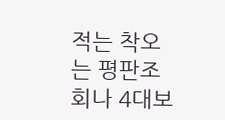적는 착오는 평판조회나 4대보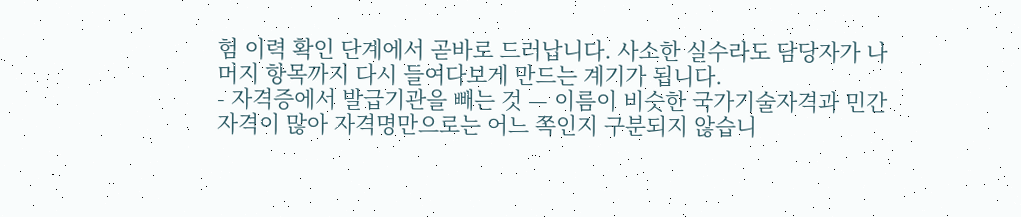험 이력 확인 단계에서 곧바로 드러납니다. 사소한 실수라도 담당자가 나머지 항목까지 다시 들여다보게 만드는 계기가 됩니다.
- 자격증에서 발급기관을 빼는 것 — 이름이 비슷한 국가기술자격과 민간자격이 많아 자격명만으로는 어느 쪽인지 구분되지 않습니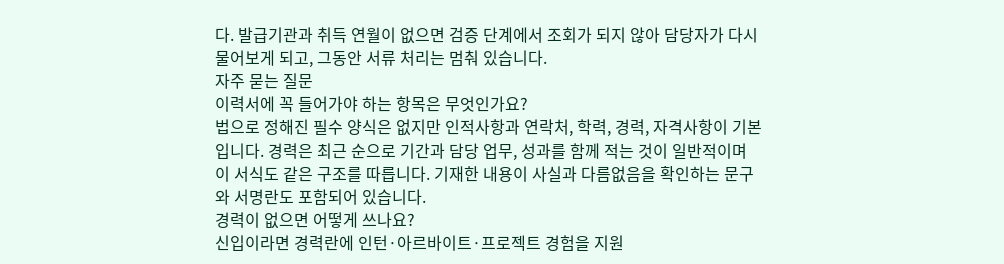다. 발급기관과 취득 연월이 없으면 검증 단계에서 조회가 되지 않아 담당자가 다시 물어보게 되고, 그동안 서류 처리는 멈춰 있습니다.
자주 묻는 질문
이력서에 꼭 들어가야 하는 항목은 무엇인가요?
법으로 정해진 필수 양식은 없지만 인적사항과 연락처, 학력, 경력, 자격사항이 기본입니다. 경력은 최근 순으로 기간과 담당 업무, 성과를 함께 적는 것이 일반적이며 이 서식도 같은 구조를 따릅니다. 기재한 내용이 사실과 다름없음을 확인하는 문구와 서명란도 포함되어 있습니다.
경력이 없으면 어떻게 쓰나요?
신입이라면 경력란에 인턴·아르바이트·프로젝트 경험을 지원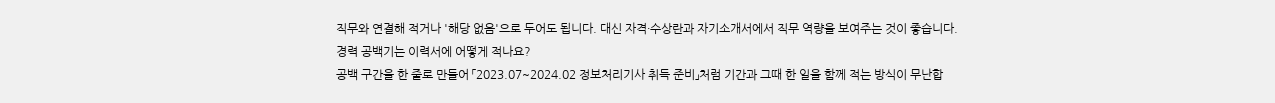직무와 연결해 적거나 '해당 없음'으로 두어도 됩니다. 대신 자격·수상란과 자기소개서에서 직무 역량을 보여주는 것이 좋습니다.
경력 공백기는 이력서에 어떻게 적나요?
공백 구간을 한 줄로 만들어 「2023.07~2024.02 정보처리기사 취득 준비」처럼 기간과 그때 한 일을 함께 적는 방식이 무난합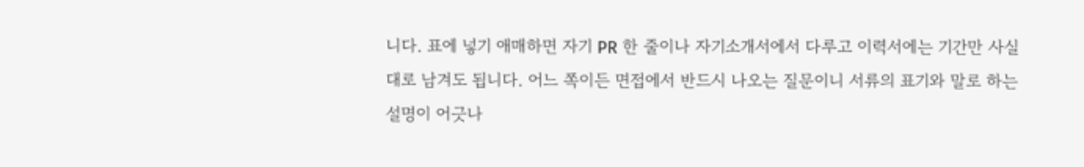니다. 표에 넣기 애매하면 자기 PR 한 줄이나 자기소개서에서 다루고 이력서에는 기간만 사실대로 남겨도 됩니다. 어느 쪽이든 면접에서 반드시 나오는 질문이니 서류의 표기와 말로 하는 설명이 어긋나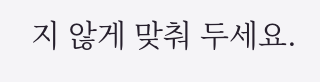지 않게 맞춰 두세요.